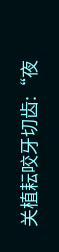关植耘咬牙切齿:“夜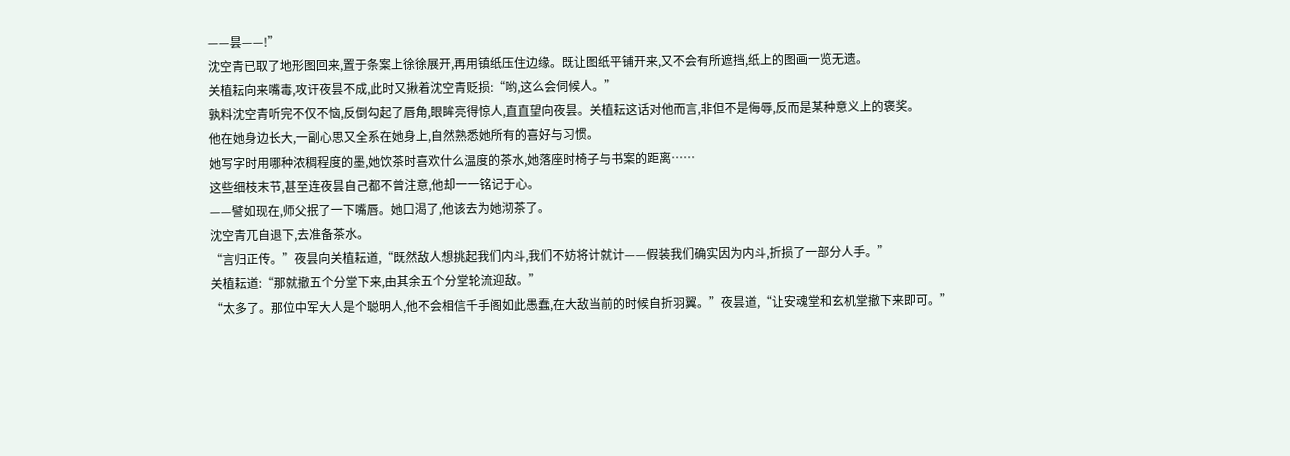——昙——!”
沈空青已取了地形图回来,置于条案上徐徐展开,再用镇纸压住边缘。既让图纸平铺开来,又不会有所遮挡,纸上的图画一览无遗。
关植耘向来嘴毒,攻讦夜昙不成,此时又揪着沈空青贬损:“哟,这么会伺候人。”
孰料沈空青听完不仅不恼,反倒勾起了唇角,眼眸亮得惊人,直直望向夜昙。关植耘这话对他而言,非但不是侮辱,反而是某种意义上的褒奖。
他在她身边长大,一副心思又全系在她身上,自然熟悉她所有的喜好与习惯。
她写字时用哪种浓稠程度的墨,她饮茶时喜欢什么温度的茶水,她落座时椅子与书案的距离……
这些细枝末节,甚至连夜昙自己都不曾注意,他却一一铭记于心。
——譬如现在,师父抿了一下嘴唇。她口渴了,他该去为她沏茶了。
沈空青兀自退下,去准备茶水。
“言归正传。”夜昙向关植耘道,“既然敌人想挑起我们内斗,我们不妨将计就计——假装我们确实因为内斗,折损了一部分人手。”
关植耘道:“那就撤五个分堂下来,由其余五个分堂轮流迎敌。”
“太多了。那位中军大人是个聪明人,他不会相信千手阁如此愚蠢,在大敌当前的时候自折羽翼。”夜昙道,“让安魂堂和玄机堂撤下来即可。”